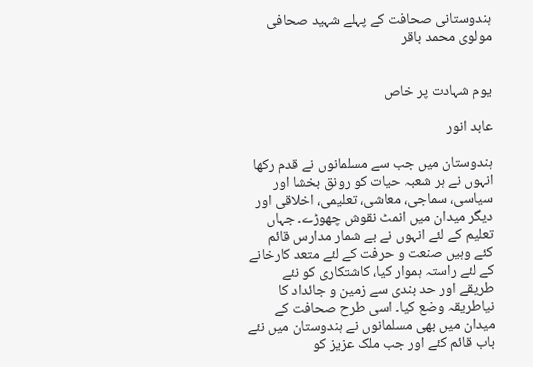ہندوستانی صحافت کے پہلے شہید صحافی مولوی محمد باقر


یوم شہادت پر خاص

عابد انور

ہندوستان میں جب سے مسلمانوں نے قدم رکھا انہوں نے ہر شعبہ حیات کو رونق بخشا اور سیاسی، سماجی، معاشی، تعلیمی، اخلاقی اور دیگر میدان میں انمٹ نقوش چھوڑے۔ جہاں تعلیم کے لئے انہوں نے بے شمار مدارس قائم کئے وہیں صنعت و حرفت کے لئے متعد کارخانے کے لئے راستہ ہموار کیا، کاشتکاری کو نئے طریقے اور حد بندی سے زمین و جائداد کا نیاطریقہ وضع کیا۔ اسی طرح صحافت کے میدان میں بھی مسلمانوں نے ہندوستان میں نئے باب قائم کئے اور جب ملک عزیز کو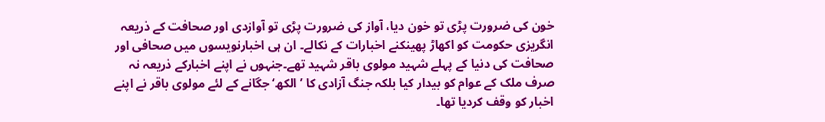خون کی ضرورت پڑی تو خون دیا، آواز کی ضرورت پڑی تو آوازدی اور صحافت کے ذریعہ انگریزی حکومت کو اکھاڑ پھینکنے اخبارات کے نکالے۔ ان ہی اخبارنویسوں میں صحافی اور صحافت کی دنیا کے پہلے شہید مولوی باقر شہید تھے۔جنہوں نے اپنے اخبارکے ذریعہ نہ صرف ملک کے عوام کو بیدار کیا بلکہ جنگ آزادی کا ’الکھ‘ جگانے کے لئے مولوی باقر نے اپنے اخبار کو وقف کردیا تھا۔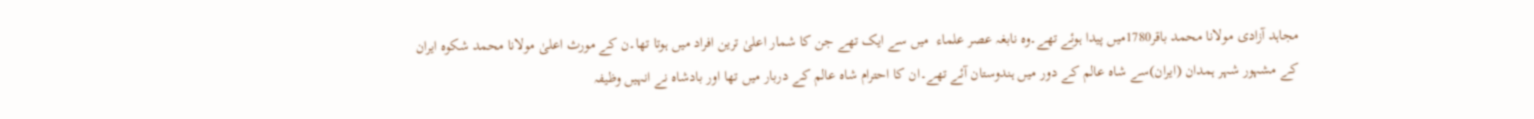مجاہد آزادی مولانا محمد باقر1780میں پیدا ہوئے تھے۔وہ نابغہ عصر علماء  میں سے ایک تھے جن کا شمار اعلیٰ ترین افراد میں ہوتا تھا۔ن کے مورث اعلیٰ مولانا محمد شکوہ ایران کے مشہور شہر ہمدان (ایران)سے شاہ عالم کے دور میں ہندوستان آئے تھے۔ان کا احترام شاہ عالم کے دربار میں تھا اور بادشاہ نے انہیں وظیفہ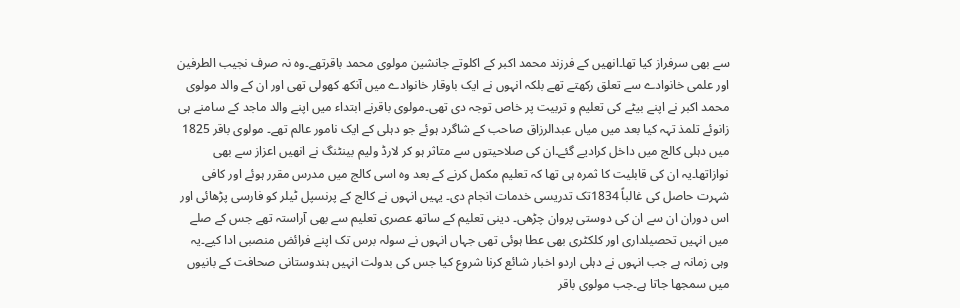سے بھی سرفراز کیا تھا۔انھیں کے فرزند محمد اکبر کے اکلوتے جانشین مولوی محمد باقرتھے۔وہ نہ صرف نجیب الطرفین اور علمی خانوادے سے تعلق رکھتے تھے بلکہ انہوں نے ایک باوقار خانوادے میں آنکھ کھولی تھی اور ان کے والد مولوی محمد اکبر نے اپنے بیٹے کی تعلیم و تربیت پر خاص توجہ دی تھی۔مولوی باقرنے ابتداء میں اپنے والد ماجد کے سامنے ہی زانوئے تلمذ تہہ کیا بعد میں میاں عبدالرزاق صاحب کے شاگرد ہوئے جو دہلی کے ایک نامور عالم تھے۔ مولوی باقر 1825 میں دہلی کالج میں داخل کرادیے گئے۔ان کی صلاحیتوں سے متاثر ہو کر لارڈ ولیم بینٹنگ نے انھیں اعزاز سے بھی نوازاتھا۔یہ ان کی قابلیت کا ثمرہ ہی تھا کہ تعلیم مکمل کرنے کے بعد وہ اسی کالج میں مدرس مقرر ہوئے اور کافی شہرت حاصل کی غالباً 1834تک تدریسی خدمات انجام دی۔ یہیں انہوں نے کالج کے پرنسپل ٹیلر کو فارسی پڑھائی اور اس دوران ان سے ان کی دوستی پروان چڑھی۔ دینی تعلیم کے ساتھ عصری تعلیم سے بھی آراستہ تھے جس کے صلے میں انہیں تحصیلداری اور کلکٹری بھی عطا ہوئی تھی جہاں انہوں نے سولہ برس تک اپنے فرائض منصبی ادا کیے۔یہ وہی زمانہ ہے جب انہوں نے دہلی اردو اخبار شائع کرنا شروع کیا جس کی بدولت انہیں ہندوستانی صحافت کے بانیوں میں سمجھا جاتا ہے۔جب مولوی باقر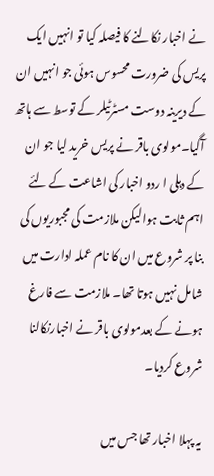نے اخبار نکالنے کا فیصلہ کیا تو انہیں ایک پریس کی ضرورت محسوس ہوئی جو انہیں ان کے دیرینہ دوست مسٹرٹیلر کے توسط سے ہاتھ آگیا۔مولوی باقر نے پریس خرید لیا جو ان کے دہلی ا ردو اخبار کی اشاعت کے لئے اہم ثابت ہوالیکن ملازمت کی مجبوریوں کی بنا پر شروع میں ان کا نام عملہ ادارت میں شامل نہیں ہوتا تھا۔ ملازمت سے فارغ ہونے کے بعدمولوی باقر نے اخبارنکالنا شروع کردیا۔

یہ پہلا اخبار تھا جس میں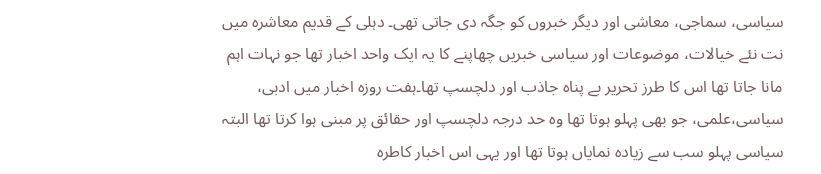سیاسی، سماجی، معاشی اور دیگر خبروں کو جگہ دی جاتی تھی۔ دہلی کے قدیم معاشرہ میں نت نئے خیالات، موضوعات اور سیاسی خبریں چھاپنے کا یہ ایک واحد اخبار تھا جو نہات اہم مانا جاتا تھا اس کا طرز تحریر بے پناہ جاذب اور دلچسپ تھا۔ہفت روزہ اخبار میں ادبی، سیاسی،علمی، جو بھی پہلو ہوتا تھا وہ حد درجہ دلچسپ اور حقائق پر مبنی ہوا کرتا تھا البتہ سیاسی پہلو سب سے زیادہ نمایاں ہوتا تھا اور یہی اس اخبار کاطرہ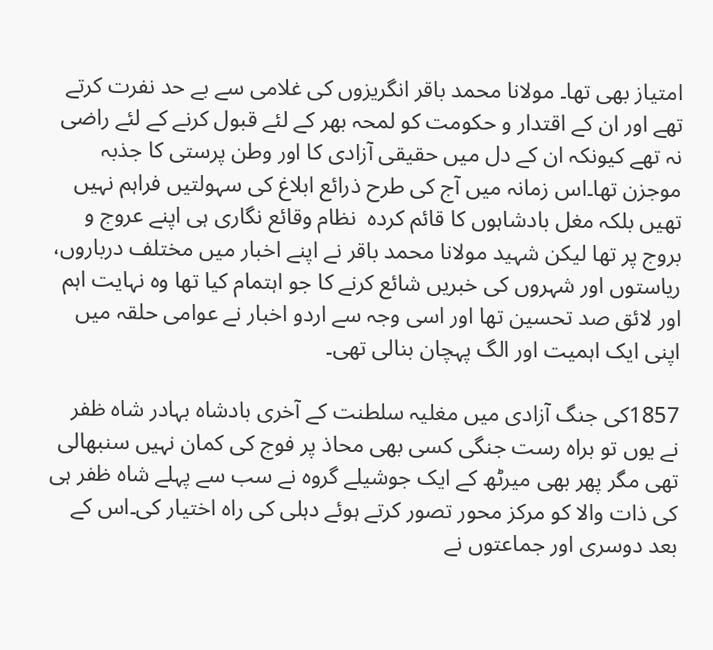امتیاز بھی تھا۔ مولانا محمد باقر انگریزوں کی غلامی سے بے حد نفرت کرتے تھے اور ان کے اقتدار و حکومت کو لمحہ بھر کے لئے قبول کرنے کے لئے راضی نہ تھے کیونکہ ان کے دل میں حقیقی آزادی کا اور وطن پرستی کا جذبہ موجزن تھا۔اس زمانہ میں آج کی طرح ذرائع ابلاغ کی سہولتیں فراہم نہیں تھیں بلکہ مغل بادشاہوں کا قائم کردہ  نظام وقائع نگاری ہی اپنے عروج و بروج پر تھا لیکن شہید مولانا محمد باقر نے اپنے اخبار میں مختلف درباروں، ریاستوں اور شہروں کی خبریں شائع کرنے کا جو اہتمام کیا تھا وہ نہایت اہم اور لائق صد تحسین تھا اور اسی وجہ سے اردو اخبار نے عوامی حلقہ میں اپنی ایک اہمیت اور الگ پہچان بنالی تھی۔

1857کی جنگ آزادی میں مغلیہ سلطنت کے آخری بادشاہ بہادر شاہ ظفر نے یوں تو براہ رست جنگی کسی بھی محاذ پر فوج کی کمان نہیں سنبھالی تھی مگر پھر بھی میرٹھ کے ایک جوشیلے گروہ نے سب سے پہلے شاہ ظفر ہی کی ذات والا کو مرکز محور تصور کرتے ہوئے دہلی کی راہ اختیار کی۔اس کے بعد دوسری اور جماعتوں نے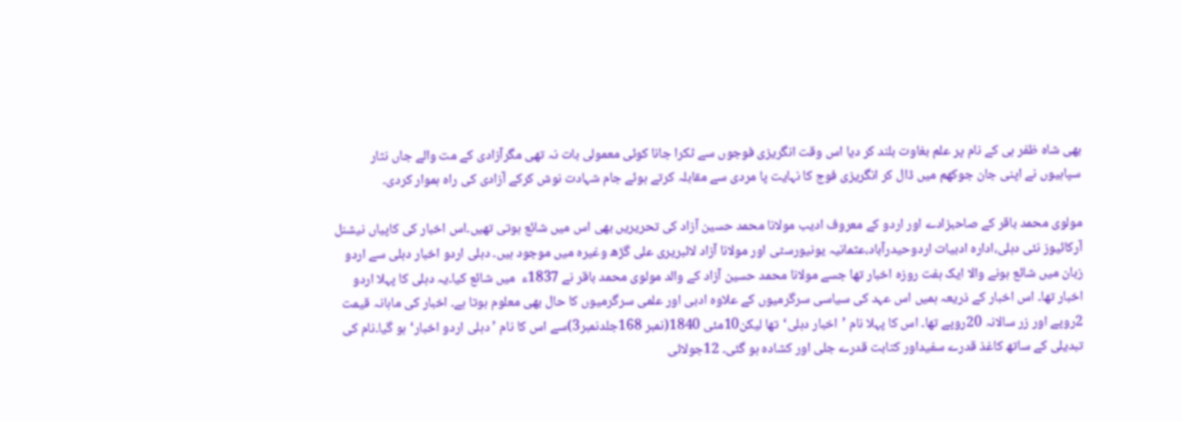بھی شاہ ظفر ہی کے نام پر علم بغاوت بلند کر دیا اس وقت انگریزی فوجوں سے ٹکرا جانا کوئی معمولی بات نہ تھی مگرآزادی کے مت والے جاں نثار سپاہیوں نے اپنی جان جوکھم میں ڈال کر انگریزی فوج کا نہایت پا مردی سے مقابلہ کرتے ہوئے جام شہادت نوش کرکے آزادی کی راہ ہموار کردی۔

مولوی محمد باقر کے صاحبزادے اور اردو کے معروف ادیب مولانا محمد حسین آزاد کی تحریریں بھی اس میں شائع ہوتی تھیں۔اس اخبار کی کاپیاں نیشنل آرکائیوز نئی دہلی،ادارہ ادبیات اردوحیدرآباد،عثمانیہ یونیورسٹی اور مولانا آزاد لائبریری علی گڑھ وغیرہ میں موجود ہیں۔ دہلی اردو اخبار دہلی سے اردو زبان میں شائع ہونے والا ایک ہفت روزہ اخبار تھا جسے مولانا محمد حسین آزاد کے والد مولوی محمد باقر نے 1837ء  میں شائع کیا۔یہ دہلی کا پہلا اردو اخبار تھا۔ اس اخبار کے ذریعہ ہمیں اس عہد کی سیاسی سرگرمیوں کے علاوہ ادبی اور علمی سرگرمیوں کا حال بھی معلوم ہوتا ہے۔ اخبار کی ماہانہ قیمت 2روپے اور زر سالانہ 20روپے تھا۔ اس کا پہلا نام ’اخبار دہلی‘تھا لیکن10مئی 1840(نمبر 168جلدنمبر3)سے اس کا نام ’دہلی اردو اخبار‘ہو گیا۔نام کی تبدیلی کے ساتھ کاغذ قدرے سفیداور کتابت قدرے جلی اور کشادہ ہو گئی۔ 12جولائی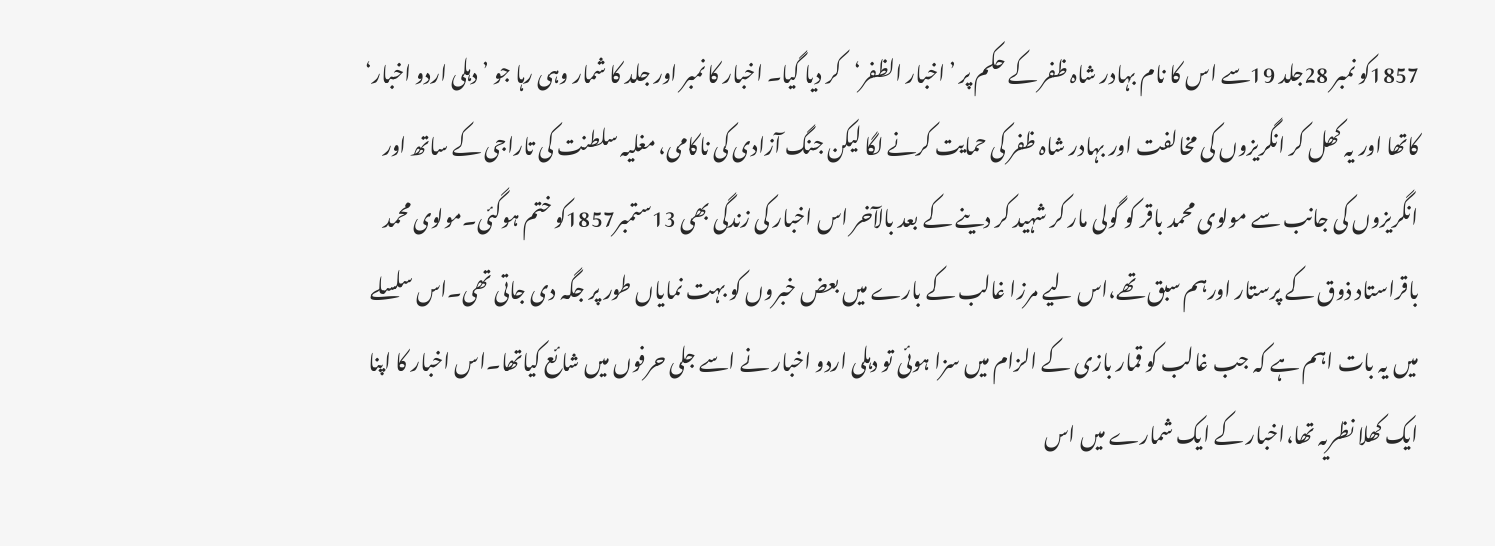1857کو نمبر 28جلد 19سے اس کا نام بہادر شاہ ظفر کے حکم پر ’اخبار الظفر‘کر دیا گیا۔ اخبار کا نمبر اور جلد کا شمار وہی رہا جو ’دہلی اردو اخبار‘ کاتھا اور یہ کھل کر انگریزوں کی مخالفت اور بہادر شاہ ظفر کی حمایت کرنے لگا لیکن جنگ آزادی کی ناکامی، مغلیہ سلطنت کی تاراجی کے ساتھ اور انگریزوں کی جانب سے مولوی محمد باقر کو گولی مار کر شہید کر دینے کے بعد بالآخر اس اخبار کی زندگی بھی 13ستمبر1857کو ختم ہوگئی۔مولوی محمد باقراستاد ذوق کے پرستار اورہم سبق تھے،اس لیے مرزا غالب کے بارے میں بعض خبروں کو بہت نمایاں طور پر جگہ دی جاتی تھی۔اس سلسلے میں یہ بات اہم ہے کہ جب غالب کو قمار بازی کے الزام میں سزا ہوئی تو دہلی اردو اخبار نے اسے جلی حرفوں میں شائع کیاتھا۔اس اخبار کا اپنا ایک کھلا نظریہ تھا،اخبار کے ایک شمارے میں اس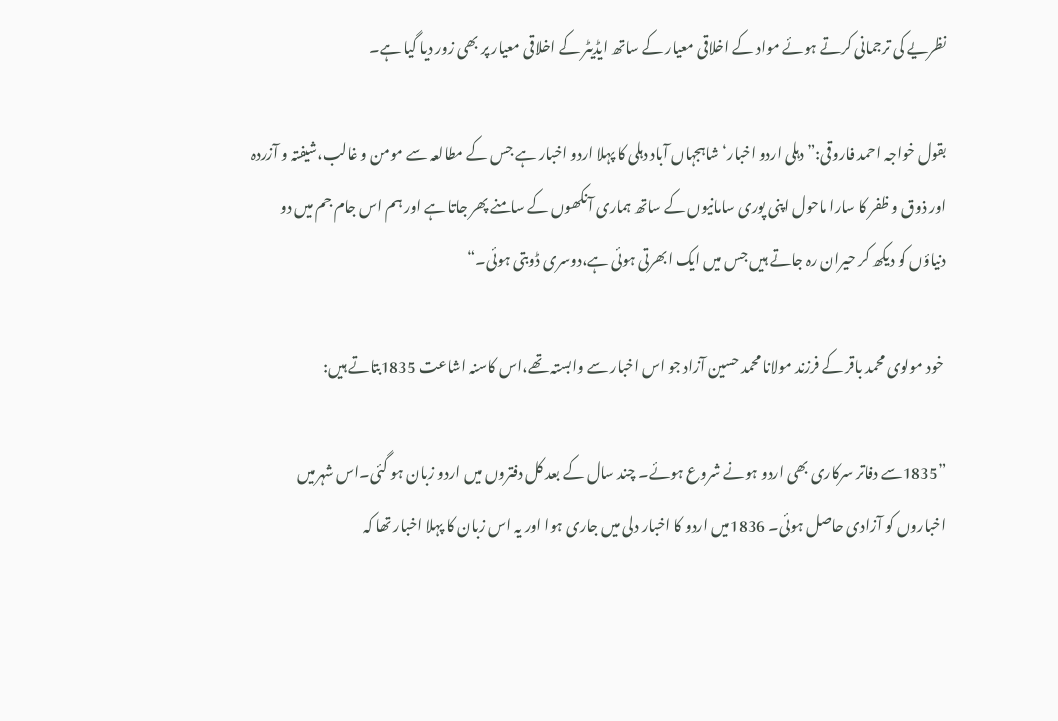نظریے کی ترجمانی کرتے ہوئے مواد کے اخلاقی معیار کے ساتھ ایڈیٹر کے اخلاقی معیار پر بھی زور دیا گیا ہے۔

بقول خواجہ احمد فاروقی:”دہلی اردو اخبار‘شاہجہاں آباد دہلی کا پہلا اردو اخبار ہے جس کے مطالعہ سے مومن و غالب،شیفتہ و آزردہ اور ذوق و ظفر کا سارا ماحول اپنی پوری سامانیوں کے ساتھ ہماری آنکھوں کے سامنے پھر جاتا ہے اور ہم اس جام جم میں دو دنیاؤں کو دیکھ کر حیران رہ جاتے ہیں جس میں ایک ابھرتی ہوئی ہے،دوسری ڈوبتی ہوئی۔“

 خود مولوی محمد باقر کے فرزند مولانا محمد حسین آزاد جو اس اخبار سے وابستہ تھے،اس کاسنہ اشاعت 1835بتاتے ہیں:

”1835سے دفاتر سرکاری بھی اردو ہونے شروع ہوئے۔ چند سال کے بعد کل دفتروں میں اردو زبان ہو گئی۔اس شہرمیں اخباروں کو آزادی حاصل ہوئی۔ 1836میں اردو کا اخبار دلی میں جاری ہوا اور یہ اس زبان کا پہلا اخبار تھا کہ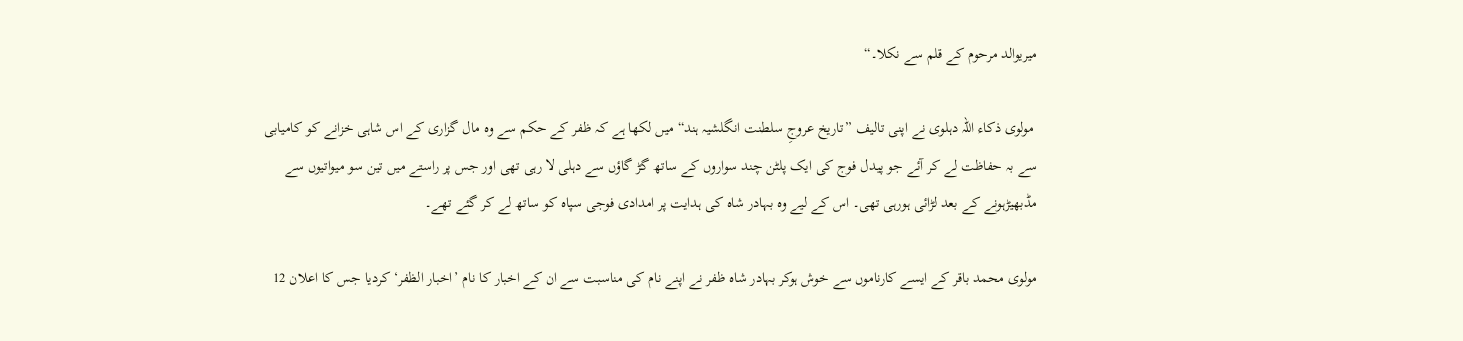میریوالد مرحوم کے قلم سے نکلا۔“

 مولوی ذکاء اللہ دہلوی نے اپنی تالیف ”تاریخ عروجِ سلطنت انگلشیہ ہند“ میں لکھا ہے کہ ظفر کے حکم سے وہ مال گزاری کے اس شاہی خزانے کو کامیابی سے بہ حفاظت لے کر آئے جو پیدل فوج کی ایک پلٹن چند سواروں کے ساتھ گڑ گاؤں سے دہلی لا رہی تھی اور جس پر راستے میں تین سو میواتیوں سے مڈبھیڑہونے کے بعد لڑائی ہورہی تھی۔ اس کے لیے وہ بہادر شاہ کی ہدایت پر امدادی فوجی سپاہ کو ساتھ لے کر گئے تھے۔

مولوی محمد باقر کے ایسے کارناموں سے خوش ہوکر بہادر شاہ ظفر نے اپنے نام کی مناسبت سے ان کے اخبار کا نام ’اخبار الظفر‘ کردیا جس کا اعلان 12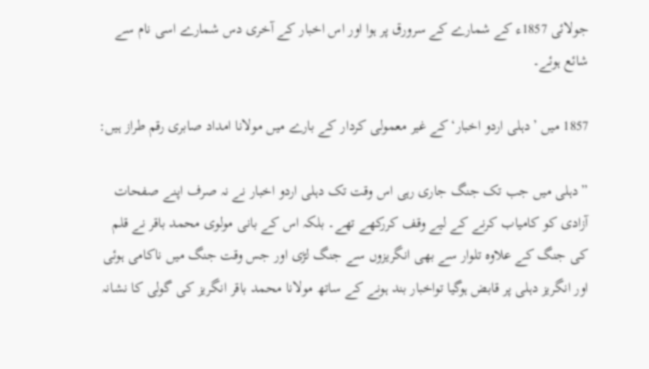جولائی 1857ء کے شمارے کے سرورق پر ہوا اور اس اخبار کے آخری دس شمارے اسی نام سے شائع ہوئے۔

1857 میں ’دہلی اردو اخبار‘کے غیر معمولی کردار کے بارے میں مولانا امداد صابری رقم طراز ہیں:

”دہلی میں جب تک جنگ جاری رہی اس وقت تک دہلی اردو اخبار نے نہ صرف اپنے صفحات آزادی کو کامیاب کرنے کے لیے وقف کررکھے تھے۔ بلکہ اس کے بانی مولوی محمد باقر نے قلم کی جنگ کے علاوہ تلوار سے بھی انگریزوں سے جنگ لڑی اور جس وقت جنگ میں ناکامی ہوئی اور انگریز دہلی پر قابض ہوگیا تواخبار بند ہونے کے ساتھ مولانا محمد باقر انگریز کی گولی کا نشانہ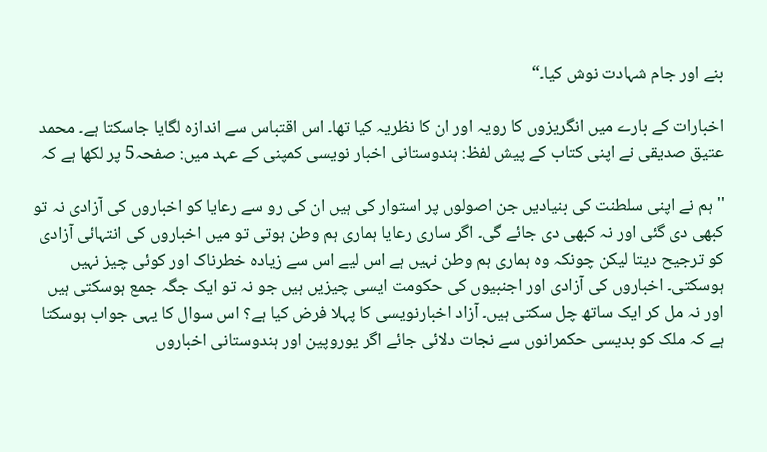بنے اور جام شہادت نوش کیا۔“

اخبارات کے بارے میں انگریزوں کا رویہ اور ان کا نظریہ کیا تھا۔ اس اقتباس سے اندازہ لگایا جاسکتا ہے۔ محمد عتیق صدیقی نے اپنی کتاب کے پیش لفظ: ہندوستانی اخبار نویسی کمپنی کے عہد میں: صفحہ5 پر لکھا ہے کہ

''ہم نے اپنی سلطنت کی بنیادیں جن اصولوں پر استوار کی ہیں ان کی رو سے رعایا کو اخباروں کی آزادی نہ تو کبھی دی گئی اور نہ کبھی دی جائے گی۔ اگر ساری رعایا ہماری ہم وطن ہوتی تو میں اخباروں کی انتہائی آزادی کو ترجیح دیتا لیکن چونکہ وہ ہماری ہم وطن نہیں ہے اس لیے اس سے زیادہ خطرناک اور کوئی چیز نہیں ہوسکتی۔ اخباروں کی آزادی اور اجنبیوں کی حکومت ایسی چیزیں ہیں جو نہ تو ایک جگہ جمع ہوسکتی ہیں اور نہ مل کر ایک ساتھ چل سکتی ہیں۔ آزاد اخبارنویسی کا پہلا فرض کیا ہے؟ اس سوال کا یہی جواب ہوسکتا ہے کہ ملک کو بدیسی حکمرانوں سے نجات دلائی جائے اگر یوروپین اور ہندوستانی اخباروں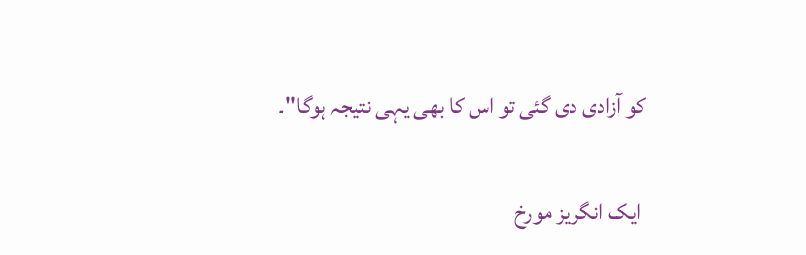کو آزادی دی گئی تو اس کا بھی یہی نتیجہ ہوگا''۔

 ایک انگریز مورخ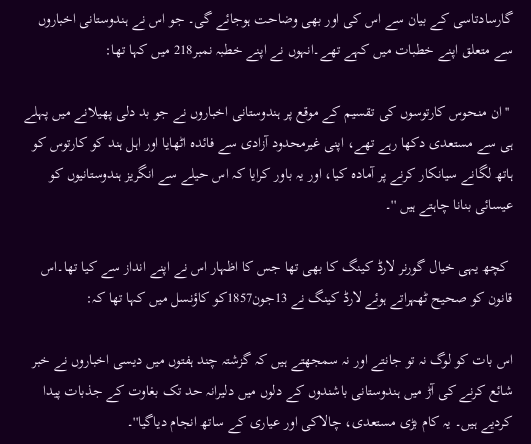گارسادتاسی کے بیان سے اس کی اور بھی وضاحت ہوجائے گی۔ جو اس نے ہندوستانی اخباروں سے متعلق اپنے خطبات میں کہے تھے۔انہوں نے اپنے خطبہ نمبر218 میں کہا تھا:

 ''ان منحوس کارتوسوں کی تقسیم کے موقع پر ہندوستانی اخباروں نے جو بد دلی پھیلانے میں پہلے ہی سے مستعدی دکھا رہے تھے، اپنی غیرمحدود آزادی سے فائدہ اٹھایا اور اہل ہند کو کارتوس کو ہاتھ لگانے سیانکار کرنے پر آمادہ کیا، اور یہ باور کرایا کہ اس حیلے سے انگریز ہندوستانیوں کو عیسائی بنانا چاہتے ہیں ''۔

 کچھ یہی خیال گورنر لارڈ کینگ کا بھی تھا جس کا اظہار اس نے اپنے انداز سے کیا تھا۔اس قانون کو صحیح ٹھہراتے ہوئے لارڈ کینگ نے 13جون1857کو کاؤنسل میں کہا تھا کہ:

اس بات کو لوگ نہ تو جانتے اور نہ سمجھتے ہیں کہ گزشتہ چند ہفتوں میں دیسی اخباروں نے خبر شائع کرنے کی آڑ میں ہندوستانی باشندوں کے دلوں میں دلیرانہ حد تک بغاوت کے جذبات پیدا کردیے ہیں۔ یہ کام بڑی مستعدی، چالاکی اور عیاری کے ساتھ انجام دیاگیا''۔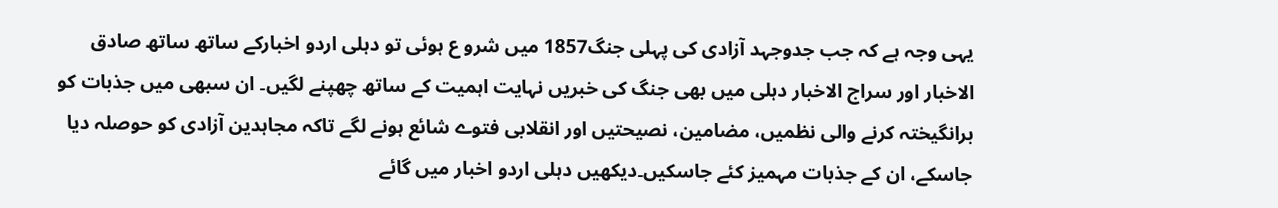یہی وجہ ہے کہ جب جدوجہد آزادی کی پہلی جنگ1857 میں شرو ع ہوئی تو دہلی اردو اخبارکے ساتھ ساتھ صادق الاخبار اور سراج الاخبار دہلی میں بھی جنگ کی خبریں نہایت اہمیت کے ساتھ چھپنے لگیں۔ ان سبھی میں جذبات کو برانگیختہ کرنے والی نظمیں، مضامین، نصیحتیں اور انقلابی فتوے شائع ہونے لگے تاکہ مجاہدین آزادی کو حوصلہ دیا جاسکے، ان کے جذبات مہمیز کئے جاسکیں۔دیکھیں دہلی اردو اخبار میں گائے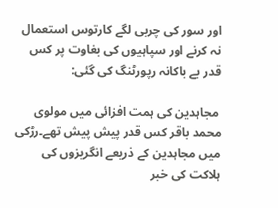اور سور کی چربی لگے کارتوس استعمال نہ کرنے اور سپاہیوں کی بغاوت پر کس قدر بے باکانہ رپورٹنگ کی گئی:

 مجاہدین کی ہمت افزائی میں مولوی محمد باقر کس قدر پیش پیش تھے۔رڑکی میں مجاہدین کے ذریعے انگریزوں کی ہلاکت کی خبر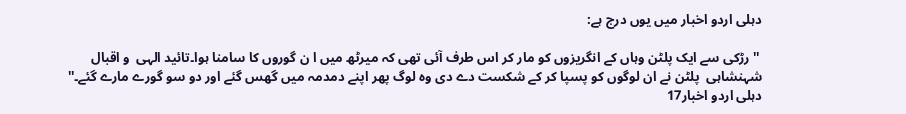دہلی اردو اخبار میں یوں درج ہے:

 ''رڑکی سے ایک پلٹن وہاں کے انگریزوں کو مار کر اس طرف آئی تھی کہ میرٹھ میں ا ن گوروں کا سامنا ہوا۔تائید الہی  و اقبال شہنشاہی  پلٹن نے ان لوگوں کو پسپا کر کے شکست دے دی وہ لوگ پھر اپنے دمدمہ میں گھس گئے اور دو سو گورے مارے گئے۔''   دہلی اردو اخبار17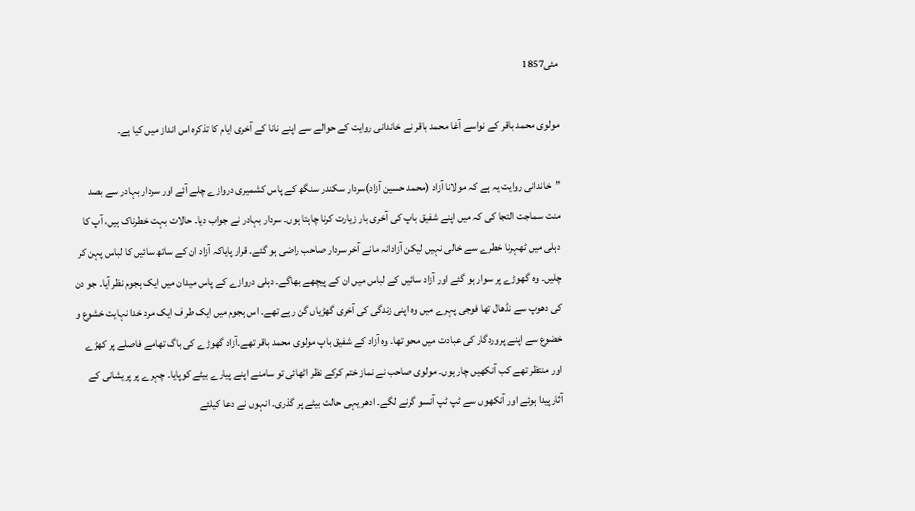مئی1857

مولوی محمد باقر کے نواسے آغا محمد باقر نے خاندانی روایت کے حوالے سے اپنے نانا کے آخری ایام کا تذکرہ اس انداز میں کیا ہے۔

”خاندانی روایت یہ ہے کہ مولانا آزاد (محمد حسین آزاد)سردار سکندر سنگھ کے پاس کشمیری دروازے چلے آئے اور سردار بہادر سے بصد منت سماجت التجا کی کہ میں اپنے شفیق باپ کی آخری بار زیارت کرنا چاہتا ہوں۔ سردار بہادر نے جواب دیا۔ حالات بہت خطرناک ہیں، آپ کا دہلی میں ٹھہرنا خطرے سے خالی نہیں لیکن آزادانہ مانے آخر سردار صاحب راضی ہو گئے۔ قرار پایاکہ آزاد ان کے ساتھ سائیں کا لباس پہن کر چلیں۔ وہ گھوڑے پر سوار ہو گئے اور آزاد سائیں کے لباس میں ان کے پیچھے بھاگے۔ دہلی دروازے کے پاس میدان میں ایک ہجوم نظر آیا۔ جو دن کی دھوپ سے نڈھال تھا فوجی پہرے میں وہ اپنی زندگی کی آخری گھڑیاں گن رہے تھے۔ اس ہجوم میں ایک طر ف ایک مرد خدا نہایت خشوع و خضوع سے اپنے پروردگار کی عبادت میں محو تھا۔ وہ آزاد کے شفیق باپ مولوی محمد باقر تھے۔آزاد گھوڑے کی باگ تھامے فاصلے پر کھڑے اور منتظر تھے کب آنکھیں چار ہوں۔ مولوی صاحب نے نماز ختم کرکے نظر اٹھائی تو سامنے اپنے پیارے بیٹے کوپایا۔ چہرے پر پریشانی کے آثارپیدا ہوئے اور آنکھوں سے ٹپ ٹپ آنسو گرنے لگے۔ ادھر یہی حالت بیٹے پر گذری۔ انہوں نے دعا کیلئے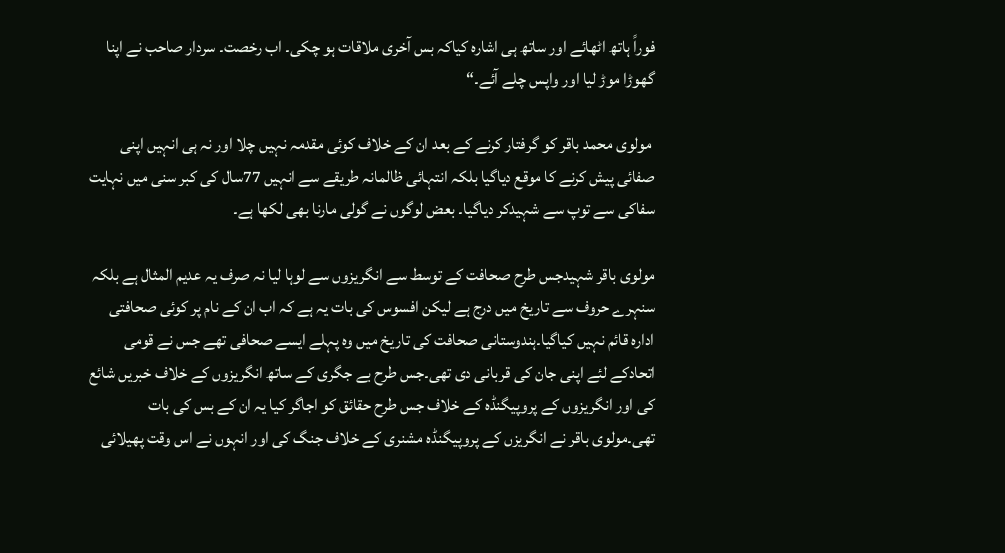فوراً ہاتھ اٹھائے اور ساتھ ہی اشارہ کیاکہ بس آخری ملاقات ہو چکی۔ اب رخصت۔ سردار صاحب نے اپنا گھوڑا موڑ لیا اور واپس چلے آئے۔“

 مولوی محمد باقر کو گرفتار کرنے کے بعد ان کے خلاف کوئی مقدمہ نہیں چلا اور نہ ہی انہیں اپنی صفائی پیش کرنے کا موقع دیاگیا بلکہ انتہائی ظالمانہ طریقے سے انہیں 77سال کی کبر سنی میں نہایت سفاکی سے توپ سے شہیدکر دیاگیا۔ بعض لوگوں نے گولی مارنا بھی لکھا ہے۔

مولوی باقر شہیدجس طرح صحافت کے توسط سے انگریزوں سے لوہا لیا نہ صرف یہ عدیم المثال ہے بلکہ سنہرے حروف سے تاریخ میں درج ہے لیکن افسوس کی بات یہ ہے کہ اب ان کے نام پر کوئی صحافتی ادارہ قائم نہیں کیاگیا۔ہندوستانی صحافت کی تاریخ میں وہ پہلے ایسے صحافی تھے جس نے قومی اتحادکے لئے اپنی جان کی قربانی دی تھی۔جس طرح بے جگری کے ساتھ انگریزوں کے خلاف خبریں شائع کی اور انگریزوں کے پروپیگنڈہ کے خلاف جس طرح حقائق کو اجاگر کیا یہ ان کے بس کی بات تھی۔مولوی باقر نے انگریزں کے پروپیگنڈہ مشنری کے خلاف جنگ کی اور انہوں نے اس وقت پھیلائی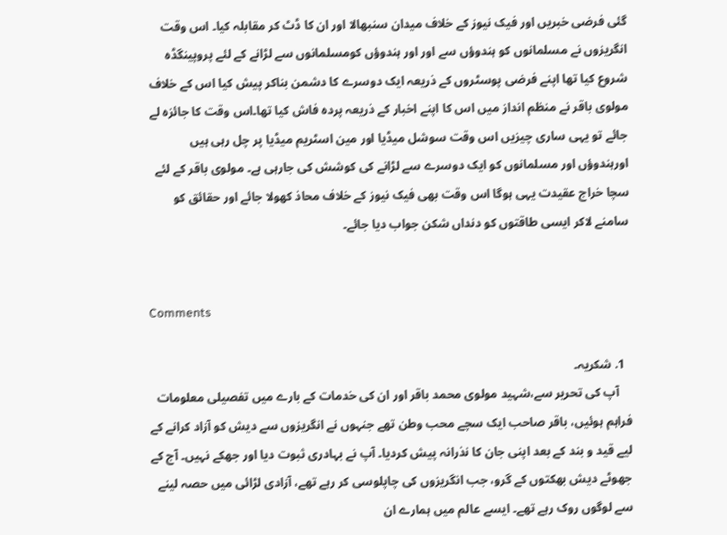گئی فرضی خبریں اور فیک نیوز کے خلاف میدان سنبھالا اور ان کا ڈٹ کر مقابلہ کیا۔ اس وقت انگریزوں نے مسلمانوں کو ہندوؤں سے اور اور ہندوؤں کومسلمانوں سے لڑانے کے لئے پروپینگڈہ شروع کیا تھا اپنے فرضی پوسٹروں کے ذریعہ ایک دوسرے کا دشمن بناکر پیش کیا اس کے خلاف مولوی باقر نے منظم انداز میں اس کا اپنے اخبار کے ذریعہ پردہ فاش کیا تھا۔اس وقت کا جائزہ لے جائے تو یہی ساری چیزیں اس وقت سوشل میڈیا اور مین اسٹریم میڈیا پر چل رہی ہیں اورہندوؤں اور مسلمانوں کو ایک دوسرے سے لڑانے کی کوشش کی جارہی ہے۔ مولوی باقر کے لئے سچا خراج عقیدت یہی ہوگا اس وقت بھی فیک نیوز کے خلاف محاذ کھولا جائے اور حقائق کو سامنے لاکر ایسی طاقتوں کو دنداں شکن جواب دیا جائے۔


Comments

  1. شکریہ۔
    آپ کی تحریر سے،شہید مولوی محمد باقر اور ان کی خدمات کے بارے میں تفصیلی معلومات فراہم ہوئیں، باقر صاحب ایک سچے محب وطن تھے جنہوں نے انگریزوں سے دیش کو آزاد کرانے کے لیے قید و بند کے بعد اپنی جان کا نذرانہ پیش کردیا۔ آپ نے بہادری ثبوت دیا اور جھکے نہیں۔ آج کے جھوٹے دیش بھکتوں کے گرو، جب انگریزوں کی چاپلوسی کر رہے تھے، آزادی لڑائی میں حصہ لینے سے لوگوں روک رہے تھے۔ ایسے عالم میں ہمارے ان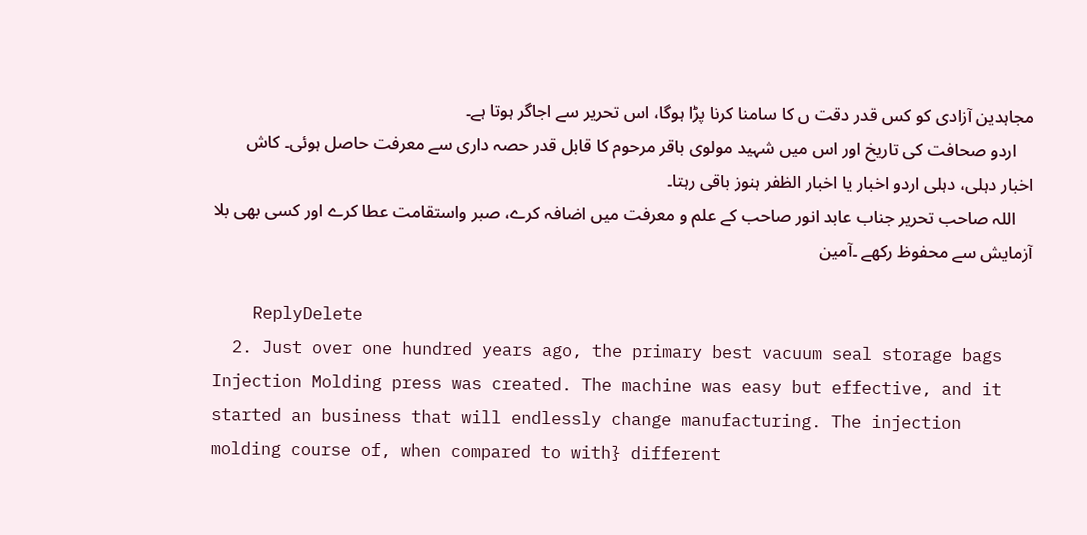مجاہدین آزادی کو کس قدر دقت ں کا سامنا کرنا پڑا ہوگا، اس تحریر سے اجاگر ہوتا ہے۔
    اردو صحافت کی تاریخ اور اس میں شہید مولوی باقر مرحوم کا قابل قدر حصہ داری سے معرفت حاصل ہوئی۔ کاش اخبار دہلی، دہلی اردو اخبار یا اخبار الظفر ہنوز باقی رہتا۔
    اللہ صاحب تحریر جناب عابد انور صاحب کے علم و معرفت میں اضافہ کرے، صبر واستقامت عطا کرے اور کسی بھی بلا آزمایش سے محفوظ رکھے ۔آمین

    ReplyDelete
  2. Just over one hundred years ago, the primary best vacuum seal storage bags Injection Molding press was created. The machine was easy but effective, and it started an business that will endlessly change manufacturing. The injection molding course of, when compared to with} different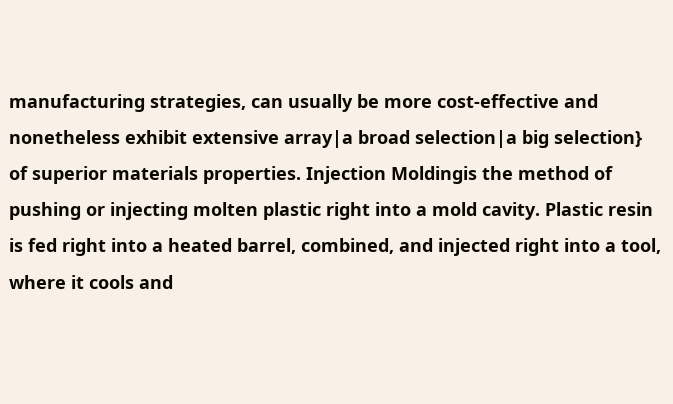manufacturing strategies, can usually be more cost-effective and nonetheless exhibit extensive array|a broad selection|a big selection} of superior materials properties. Injection Moldingis the method of pushing or injecting molten plastic right into a mold cavity. Plastic resin is fed right into a heated barrel, combined, and injected right into a tool, where it cools and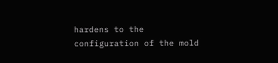hardens to the configuration of the mold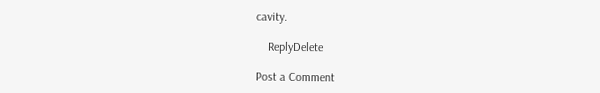cavity.

    ReplyDelete

Post a Comment